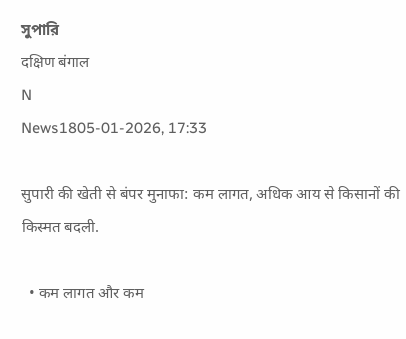সুপারি
दक्षिण बंगाल
N
News1805-01-2026, 17:33

सुपारी की खेती से बंपर मुनाफा: कम लागत, अधिक आय से किसानों की किस्मत बदली.

  • कम लागत और कम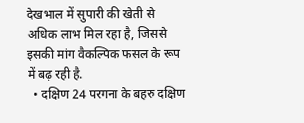देखभाल में सुपारी की खेती से अधिक लाभ मिल रहा है, जिससे इसकी मांग वैकल्पिक फसल के रूप में बढ़ रही है.
  • दक्षिण 24 परगना के बहरु दक्षिण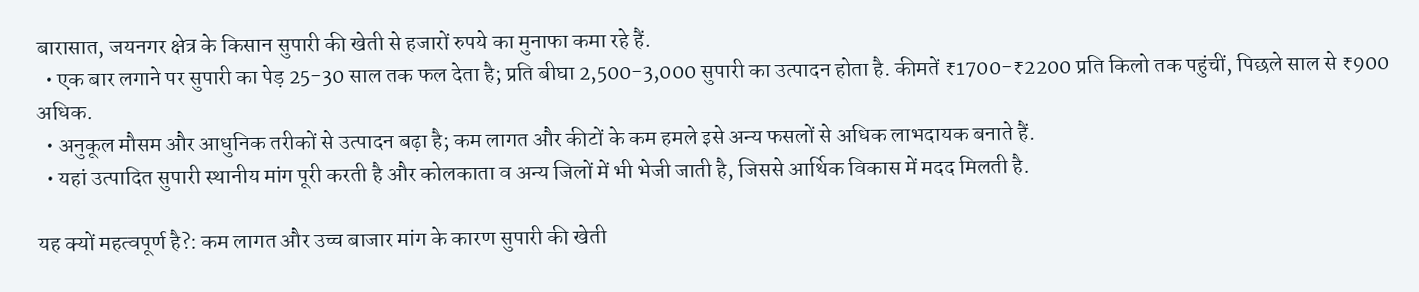बारासात, जयनगर क्षेत्र के किसान सुपारी की खेती से हजारों रुपये का मुनाफा कमा रहे हैं.
  • एक बार लगाने पर सुपारी का पेड़ 25-30 साल तक फल देता है; प्रति बीघा 2,500-3,000 सुपारी का उत्पादन होता है. कीमतें ₹1700-₹2200 प्रति किलो तक पहुंचीं, पिछले साल से ₹900 अधिक.
  • अनुकूल मौसम और आधुनिक तरीकों से उत्पादन बढ़ा है; कम लागत और कीटों के कम हमले इसे अन्य फसलों से अधिक लाभदायक बनाते हैं.
  • यहां उत्पादित सुपारी स्थानीय मांग पूरी करती है और कोलकाता व अन्य जिलों में भी भेजी जाती है, जिससे आर्थिक विकास में मदद मिलती है.

यह क्यों महत्वपूर्ण है?: कम लागत और उच्च बाजार मांग के कारण सुपारी की खेती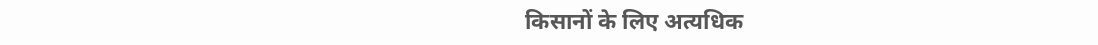किसानों के लिए अत्यधिक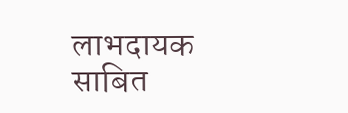लाभदायक साबित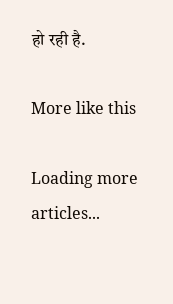हो रही है.

More like this

Loading more articles...